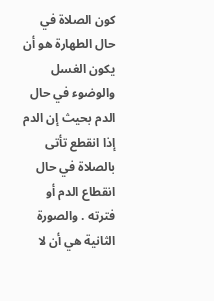كون الصلاة في حال الطهارة هو أن يكون الغسل والوضوء في حال الدم بحيث إن الدم إذا انقطع تأتى بالصلاة في حال انقطاع الدم أو فترته . والصورة الثانية هي أن لا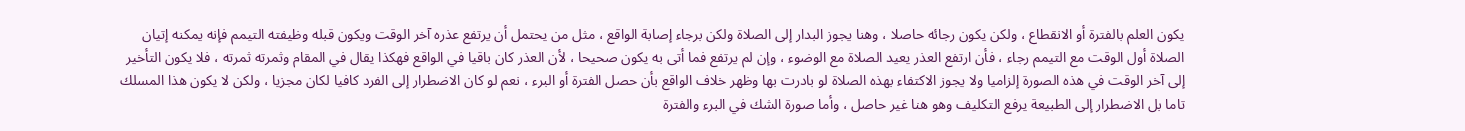يكون العلم بالفترة أو الانقطاع ، ولكن يكون رجائه حاصلا ، وهنا يجوز البدار إلى الصلاة ولكن برجاء إصابة الواقع ، مثل من يحتمل أن يرتفع عذره آخر الوقت ويكون قبله وظيفته التيمم فإنه يمكنه إتيان الصلاة أول الوقت مع التيمم رجاء ، فأن ارتفع العذر يعيد الصلاة مع الوضوء ، وإن لم يرتفع فما أتى به يكون صحيحا ، لأن العذر كان باقيا في الواقع فهكذا يقال في المقام وثمرته ثمرته ، فلا يكون التأخير إلى آخر الوقت في هذه الصورة إلزاميا ولا يجوز الاكتفاء بهذه الصلاة لو بادرت بها وظهر خلاف الواقع بأن حصل الفترة أو البرء ، نعم لو كان الاضطرار إلى الفرد كافيا لكان مجزيا ، ولكن لا يكون هذا المسلك تاما بل الاضطرار إلى الطبيعة يرفع التكليف وهو هنا غير حاصل ، وأما صورة الشك في البرء والفترة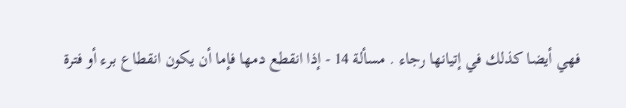فهي أيضا كذلك في إتيانها رجاء . مسألة 14 - إذا انقطع دمها فإما أن يكون انقطاع برء أو فترة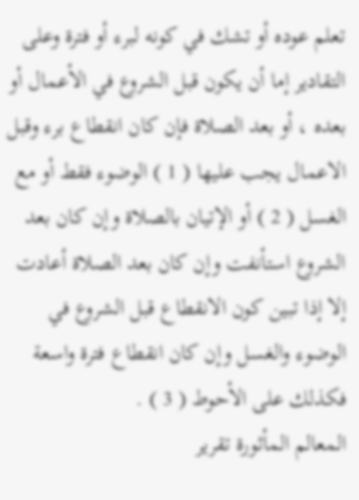تعلم عوده أو تشك في كونه لبرء أو فترة وعلى التقادير إما أن يكون قبل الشروع في الأعمال أو بعده ، أو بعد الصلاة فإن كان انقطاع برء وقبل الاعمال يجب عليها ( 1 ) الوضوء فقط أو مع الغسل ( 2 ) أو الإتيان بالصلاة وإن كان بعد الشروع استأنفت وإن كان بعد الصلاة أعادت إلا إذا تبين كون الانقطاع قبل الشروع في الوضوء والغسل وإن كان انقطاع فترة واسعة فكذلك على الأحوط ( 3 ) .
المعالم المأثورة تقرير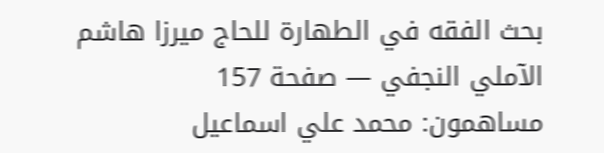بحث الفقه في الطهارة للحاج ميرزا هاشم الآملي النجفي — صفحة 157
مساهمون: محمد علي اسماعيل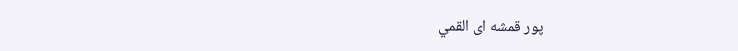پور قمشه اى القمي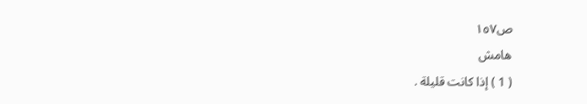ص١٥٧
هامش
( 1 ) إذا كانت قليلة .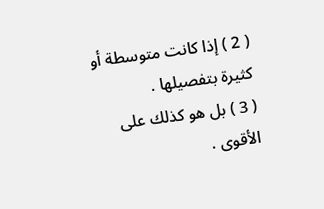( 2 ) إذا كانت متوسطة أو كثيرة بتفصيلها .
( 3 ) بل هو كذلك على الأقوى .